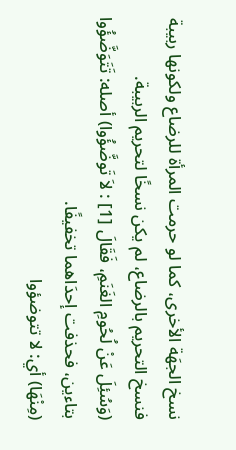نسخ الجهَة الأخرى، كما لو حرمت المرأة للرضاع ولكونها ربيبة فنسخ التحريم بالرضاع، لم يكن نسخًا لتحريم الربيبة.
(وَسُئِلَ عَنْ لُحُومِ الغَنَمِ، فَقَالَ [1] : لاَ تَوضَّؤُوا) أصله: تَتَوَضَّؤُوا بتاءين، فحذفت إحدَاهما تخفيفًا.
(مِنْهَا) أي: لا تتوضؤوا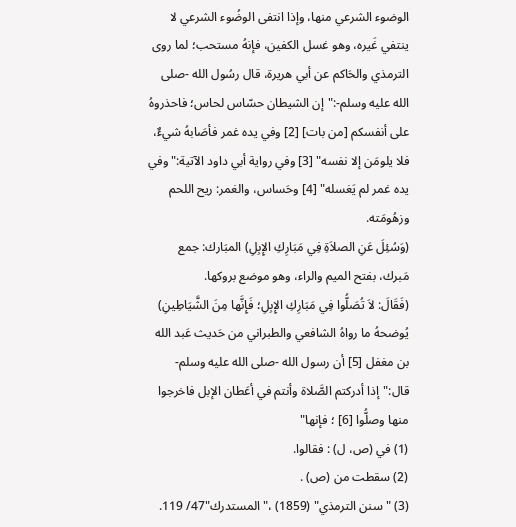الوضوء الشرعي منها، وإذا انتفى الوضُوء الشرعي لا ينتفي غَيره، وهو غسل الكفين، فإنهُ مستحب؛ لما روى الترمذي والحَاكم عن أبي هريرة، قال رسُول الله -صلى الله عليه وسلم-:"إن الشيطان حسّاس لحاس؛ فاحذروهُ على أنفسكم [من بات] [2] وفي يده غمر فأصَابهُ شيءٌ، فلا يلومَن إلا نفسه" [3] وفي رواية أبي داود الآتية:"وفي يده غمر لم يَغسله" [4] وحَساس، والغمر: ريح اللحم وزهُومَته.
(وَسُئِلَ عَنِ الصلاَةِ فِي مَبَارِكِ الإِبِلِ) المبَارك: جمع مَبرك، بفتح الميم والراء، وهو موضع بروكها.
(فَقَالَ: لاَ تُصَلُّوا فِي مَبَارِكِ الإِبِلِ؛ فَإِنَّها مِنَ الشَّيَاطِينِ) يُوضحهُ ما رواهُ الشافعي والطبراني من حَديث عَبد الله بن مغفل [5] أن رسول الله -صلى الله عليه وسلم- قال:"إذا أدركتم الصَّلاة وأنتم في أعَطان الإبل فاخرجوا منها وصلُّوا [6] ؛ فإنها"
(1) في (ص، ل) : فقالوا.
(2) سقطت من (ص) .
(3) "سنن الترمذي" (1859) ،"المستدرك"47/ 119.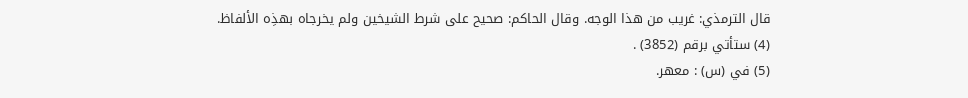قال الترمذي: غريب من هذا الوجه. وقال الحاكم: صحيح على شرط الشيخين ولم يخرجاه بهذِه الألفاظ.
(4) ستأتي برقم (3852) .
(5) في (س) : معهر.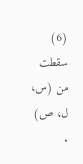(6) سقطت من (س، ل، ص) .